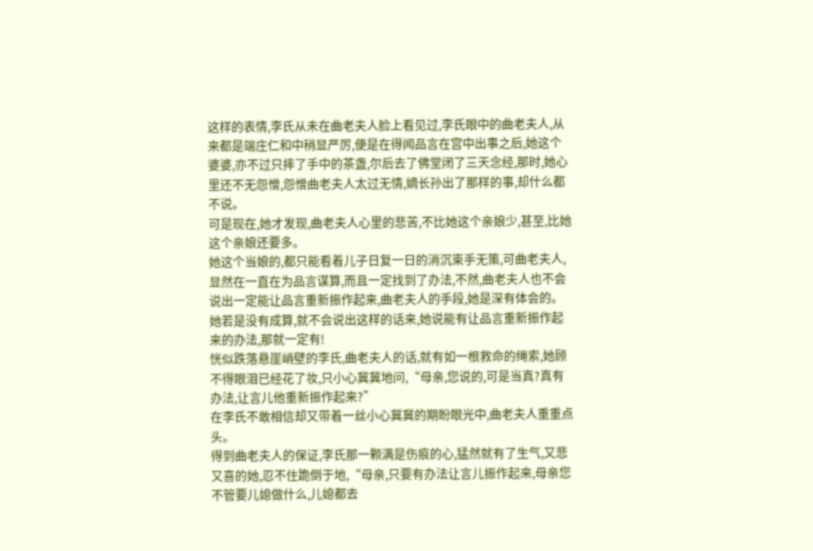这样的表情,李氏从未在曲老夫人脸上看见过,李氏眼中的曲老夫人,从来都是端庄仁和中稍显严厉,便是在得闻品言在宫中出事之后,她这个婆婆,亦不过只摔了手中的茶盏,尔后去了佛堂闭了三天念经,那时,她心里还不无怨憎,怨憎曲老夫人太过无情,嫡长孙出了那样的事,却什么都不说。
可是现在,她才发现,曲老夫人心里的悲苦,不比她这个亲娘少,甚至,比她这个亲娘还要多。
她这个当娘的,都只能看着儿子日复一日的消沉束手无策,可曲老夫人,显然在一直在为品言谋算,而且一定找到了办法,不然,曲老夫人也不会说出一定能让品言重新振作起来,曲老夫人的手段,她是深有体会的。
她若是没有成算,就不会说出这样的话来,她说能有让品言重新振作起来的办法,那就一定有!
恍似跌落悬崖峭壁的李氏,曲老夫人的话,就有如一根救命的绳索,她顾不得眼泪已经花了妆,只小心冀冀地问,“母亲,您说的,可是当真?真有办法,让言儿他重新振作起来?”
在李氏不敢相信却又带着一丝小心冀冀的期盼眼光中,曲老夫人重重点头。
得到曲老夫人的保证,李氏那一颗满是伤痕的心,猛然就有了生气,又悲又喜的她,忍不住跪倒于地,“母亲,只要有办法让言儿振作起来,母亲您不管要儿媳做什么,儿媳都去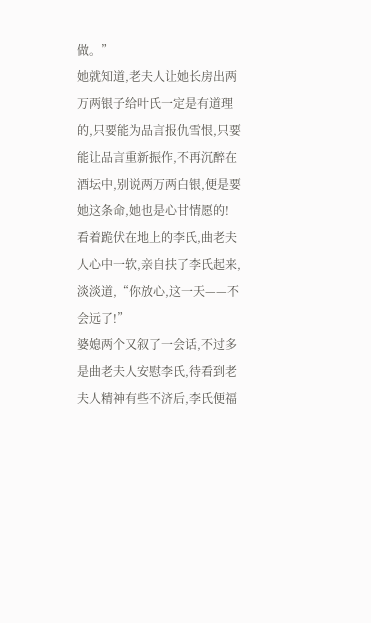做。”
她就知道,老夫人让她长房出两万两银子给叶氏一定是有道理的,只要能为品言报仇雪恨,只要能让品言重新振作,不再沉醉在酒坛中,别说两万两白银,便是要她这条命,她也是心甘情愿的!
看着跪伏在地上的李氏,曲老夫人心中一软,亲自扶了李氏起来,淡淡道,“你放心,这一天——不会远了!”
婆媳两个又叙了一会话,不过多是曲老夫人安慰李氏,待看到老夫人精神有些不济后,李氏便福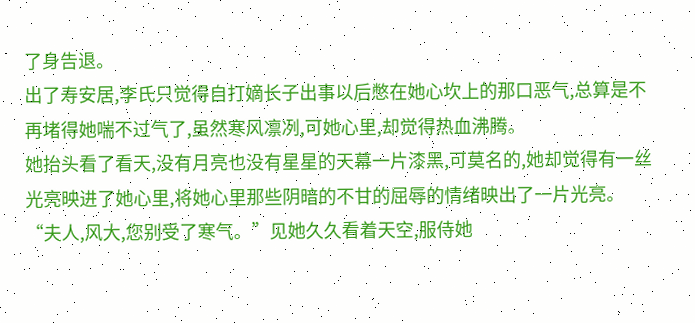了身告退。
出了寿安居,李氏只觉得自打嫡长子出事以后憋在她心坎上的那口恶气,总算是不再堵得她喘不过气了,虽然寒风凛冽,可她心里,却觉得热血沸腾。
她抬头看了看天,没有月亮也没有星星的天幕一片漆黑,可莫名的,她却觉得有一丝光亮映进了她心里,将她心里那些阴暗的不甘的屈辱的情绪映出了一片光亮。
“夫人,风大,您别受了寒气。”见她久久看着天空,服侍她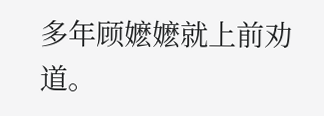多年顾嬷嬷就上前劝道。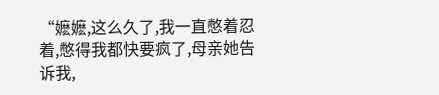“嬷嬷,这么久了,我一直憋着忍着,憋得我都快要疯了,母亲她告诉我,